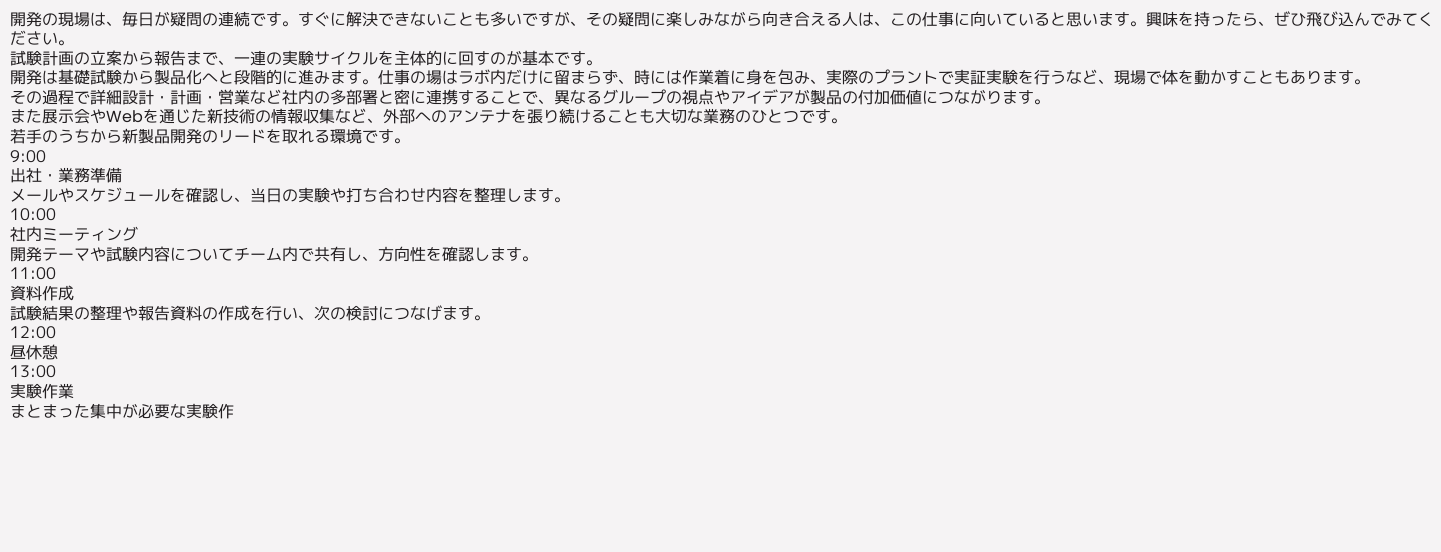開発の現場は、毎日が疑問の連続です。すぐに解決できないことも多いですが、その疑問に楽しみながら向き合える人は、この仕事に向いていると思います。興味を持ったら、ぜひ飛び込んでみてください。
試験計画の立案から報告まで、一連の実験サイクルを主体的に回すのが基本です。
開発は基礎試験から製品化へと段階的に進みます。仕事の場はラボ内だけに留まらず、時には作業着に身を包み、実際のプラントで実証実験を行うなど、現場で体を動かすこともあります。
その過程で詳細設計・計画・営業など社内の多部署と密に連携することで、異なるグループの視点やアイデアが製品の付加価値につながります。
また展示会やWebを通じた新技術の情報収集など、外部へのアンテナを張り続けることも大切な業務のひとつです。
若手のうちから新製品開発のリードを取れる環境です。
9:00
出社・業務準備
メールやスケジュールを確認し、当日の実験や打ち合わせ内容を整理します。
10:00
社内ミーティング
開発テーマや試験内容についてチーム内で共有し、方向性を確認します。
11:00
資料作成
試験結果の整理や報告資料の作成を行い、次の検討につなげます。
12:00
昼休憩
13:00
実験作業
まとまった集中が必要な実験作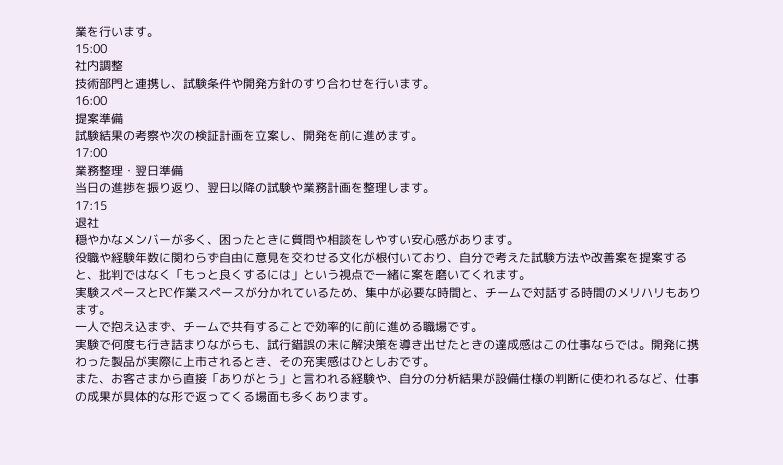業を行います。
15:00
社内調整
技術部門と連携し、試験条件や開発方針のすり合わせを行います。
16:00
提案準備
試験結果の考察や次の検証計画を立案し、開発を前に進めます。
17:00
業務整理・翌日準備
当日の進捗を振り返り、翌日以降の試験や業務計画を整理します。
17:15
退社
穏やかなメンバーが多く、困ったときに質問や相談をしやすい安心感があります。
役職や経験年数に関わらず自由に意見を交わせる文化が根付いており、自分で考えた試験方法や改善案を提案すると、批判ではなく「もっと良くするには」という視点で一緒に案を磨いてくれます。
実験スペースとPC作業スペースが分かれているため、集中が必要な時間と、チームで対話する時間のメリハリもあります。
一人で抱え込まず、チームで共有することで効率的に前に進める職場です。
実験で何度も行き詰まりながらも、試行錯誤の末に解決策を導き出せたときの達成感はこの仕事ならでは。開発に携わった製品が実際に上市されるとき、その充実感はひとしおです。
また、お客さまから直接「ありがとう」と言われる経験や、自分の分析結果が設備仕様の判断に使われるなど、仕事の成果が具体的な形で返ってくる場面も多くあります。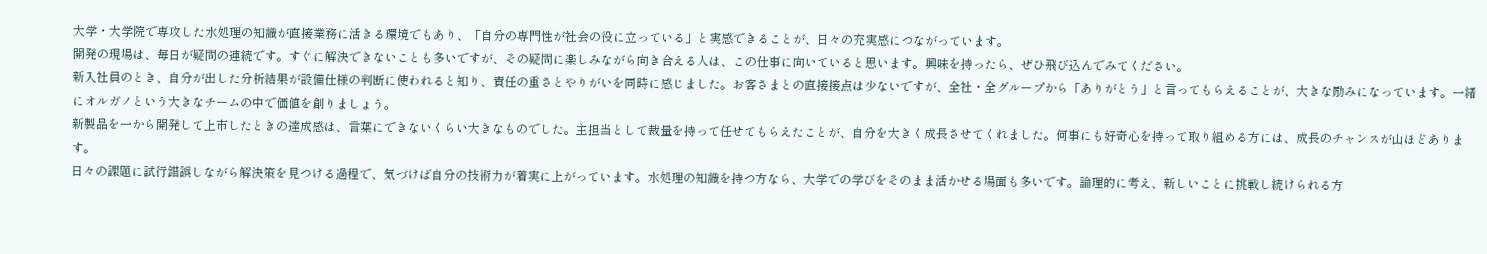大学・大学院で専攻した水処理の知識が直接業務に活きる環境でもあり、「自分の専門性が社会の役に立っている」と実感できることが、日々の充実感につながっています。
開発の現場は、毎日が疑問の連続です。すぐに解決できないことも多いですが、その疑問に楽しみながら向き合える人は、この仕事に向いていると思います。興味を持ったら、ぜひ飛び込んでみてください。
新入社員のとき、自分が出した分析結果が設備仕様の判断に使われると知り、責任の重さとやりがいを同時に感じました。お客さまとの直接接点は少ないですが、全社・全グループから「ありがとう」と言ってもらえることが、大きな励みになっています。一緒にオルガノという大きなチームの中で価値を創りましょう。
新製品を一から開発して上市したときの達成感は、言葉にできないくらい大きなものでした。主担当として裁量を持って任せてもらえたことが、自分を大きく成長させてくれました。何事にも好奇心を持って取り組める方には、成長のチャンスが山ほどあります。
日々の課題に試行錯誤しながら解決策を見つける過程で、気づけば自分の技術力が着実に上がっています。水処理の知識を持つ方なら、大学での学びをそのまま活かせる場面も多いです。論理的に考え、新しいことに挑戦し続けられる方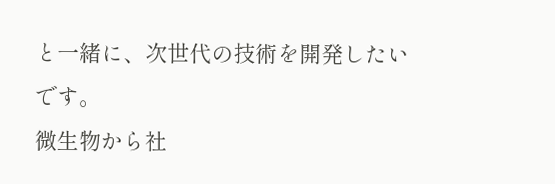と一緒に、次世代の技術を開発したいです。
微生物から社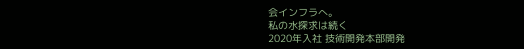会インフラへ。
私の水探求は続く
2020年入社 技術開発本部開発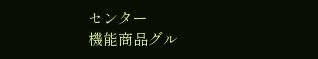センター
機能商品グル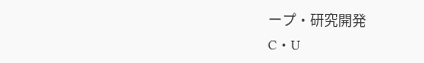ープ・研究開発
C・U